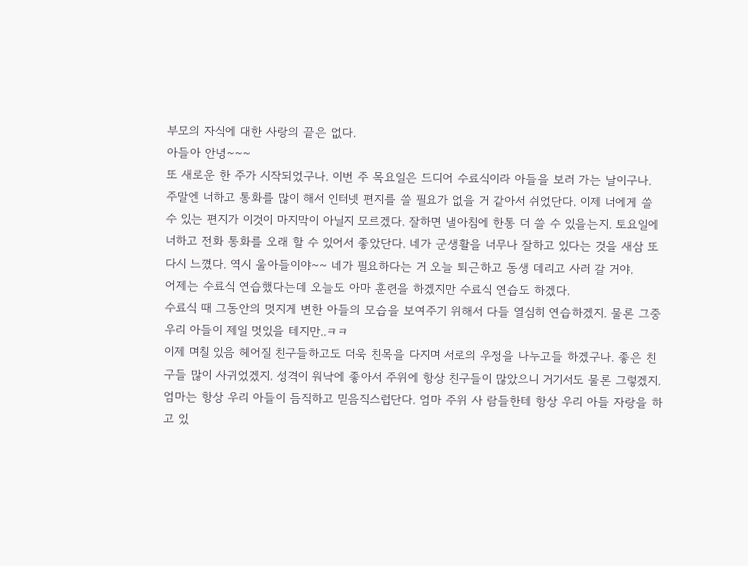부모의 자식에 대한 사랑의 끝은 없다.
아들아 안녕~~~
또 새로운 한 주가 시작되었구나. 이번 주 목요일은 드디어 수료식이라 아들을 보러 가는 날이구나. 주말엔 너하고 통화를 많이 해서 인터넷 편지를 쓸 필요가 없을 거 같아서 쉬었단다. 이제 너에게 쓸 수 있는 편지가 이것이 마지막이 아닐지 모르겠다. 잘하면 낼아침에 한통 더 쓸 수 있을는지. 토요일에 너하고 전화 통화를 오래 할 수 있어서 좋았단다. 네가 군생활을 너무나 잘하고 있다는 것을 새삼 또다시 느꼈다. 역시 울아들이야~~ 네가 필요하다는 거 오늘 퇴근하고 동생 데리고 사러 갈 거야.
어제는 수료식 연습했다는데 오늘도 아마 훈련을 하겠지만 수료식 연습도 하겠다.
수료식 때 그동안의 멋지게 변한 아들의 모습을 보여주기 위해서 다들 열심히 연습하겠지. 물론 그중 우리 아들이 제일 멋있을 테지만..ㅋㅋ
이제 며칠 있음 헤어질 친구들하고도 더욱 친목을 다지며 서로의 우정을 나누고들 하겠구나. 좋은 친구들 많이 사귀었겠지. 성격이 워낙에 좋아서 주위에 항상 친구들이 많았으니 거기서도 물론 그렇겠지. 엄마는 항상 우리 아들이 듬직하고 믿음직스럽단다. 엄마 주위 사 람들한테 항상 우리 아들 자랑을 하고 있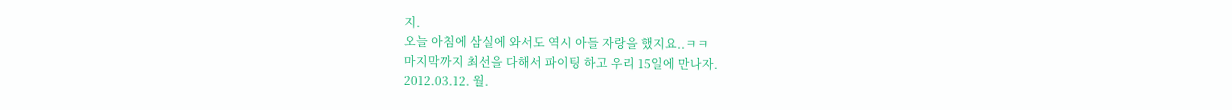지.
오늘 아침에 삼실에 와서도 역시 아들 자랑을 했지요..ㅋㅋ
마지막까지 최선을 다해서 파이팅 하고 우리 15일에 만나자.
2012.03.12. 월.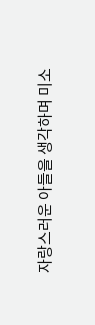자랑스러운 아들을 생각하며 미소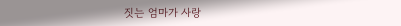짓는 엄마가 사랑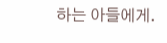하는 아들에게.